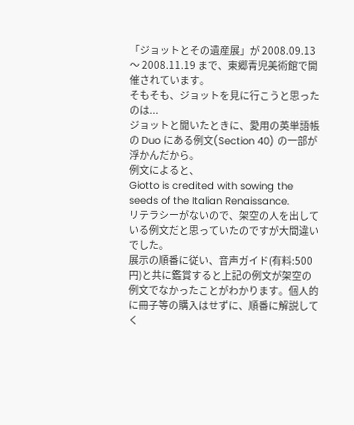「ジョットとその遺産展」が 2008.09.13 〜 2008.11.19 まで、東郷青児美術館で開催されています。
そもそも、ジョットを見に行こうと思ったのは...
ジョットと聞いたときに、愛用の英単語帳の Duo にある例文(Section 40) の一部が浮かんだから。
例文によると、
Giotto is credited with sowing the seeds of the Italian Renaissance.
リテラシーがないので、架空の人を出している例文だと思っていたのですが大間違いでした。
展示の順番に従い、音声ガイド(有料:500円)と共に鑑賞すると上記の例文が架空の例文でなかったことがわかります。個人的に冊子等の購入はせずに、順番に解説してく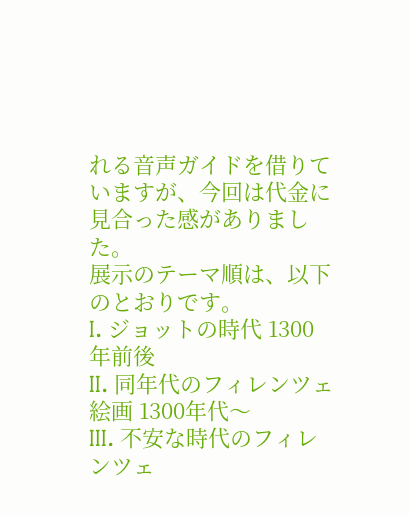れる音声ガイドを借りていますが、今回は代金に見合った感がありました。
展示のテーマ順は、以下のとおりです。
I. ジョットの時代 1300年前後
II. 同年代のフィレンツェ絵画 1300年代〜
III. 不安な時代のフィレンツェ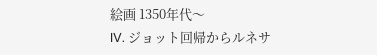絵画 1350年代〜
IV. ジョット回帰からルネサ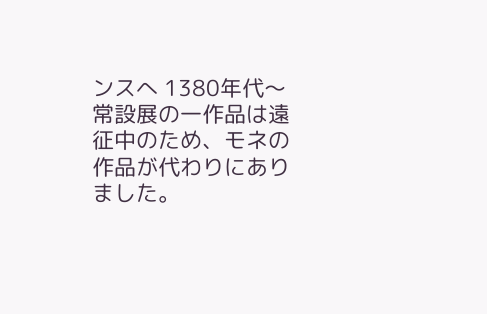ンスへ 1380年代〜
常設展の一作品は遠征中のため、モネの作品が代わりにありました。